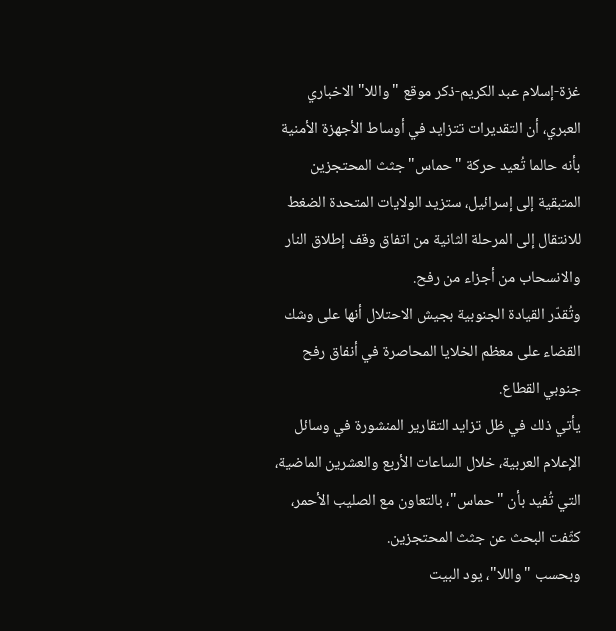غزة-إسلام عبد الكريم-ذكر موقع "واللا" الاخباري العبري، أن التقديرات تتزايد في أوساط الأجهزة الأمنية بأنه حالما تُعيد حركة "حماس" جثث المحتجزين المتبقية إلى إسرائيل، ستزيد الولايات المتحدة الضغط للانتقال إلى المرحلة الثانية من اتفاق وقف إطلاق النار والانسحاب من أجزاء من رفح.
وتُقدّر القيادة الجنوبية بجيش الاحتلال أنها على وشك القضاء على معظم الخلايا المحاصرة في أنفاق رفح جنوبي القطاع.
يأتي ذلك في ظل تزايد التقارير المنشورة في وسائل الإعلام العربية، خلال الساعات الأربع والعشرين الماضية، التي تُفيد بأن "حماس"، بالتعاون مع الصليب الأحمر، كثّفت البحث عن جثث المحتجزين.
وبحسب "واللا"، يود البيت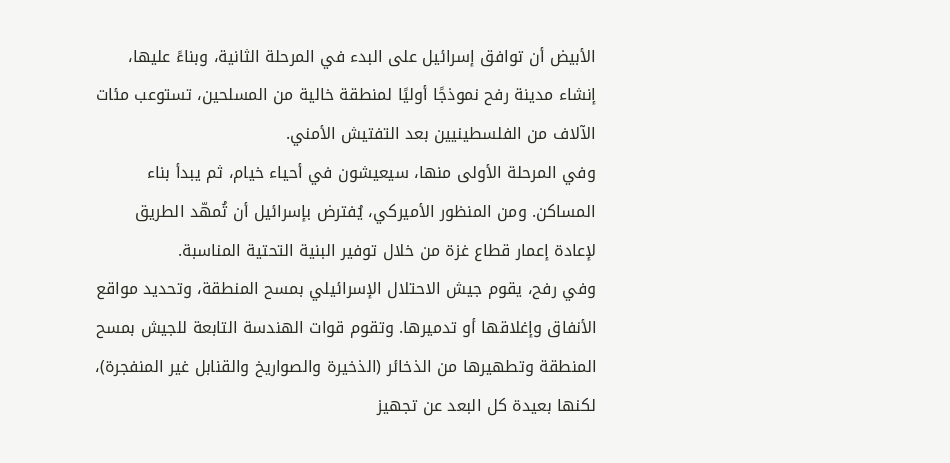الأبيض أن توافق إسرائيل على البدء في المرحلة الثانية، وبناءً عليها، إنشاء مدينة رفح نموذجًا أوليًا لمنطقة خالية من المسلحين، تستوعب مئات الآلاف من الفلسطينيين بعد التفتيش الأمني.
وفي المرحلة الأولى منها، سيعيشون في أحياء خيام، ثم يبدأ بناء المساكن. ومن المنظور الأميركي، يُفترض بإسرائيل أن تُمهّد الطريق لإعادة إعمار قطاع غزة من خلال توفير البنية التحتية المناسبة.
وفي رفح، يقوم جيش الاحتلال الإسرائيلي بمسح المنطقة، وتحديد مواقع الأنفاق وإغلاقها أو تدميرها. وتقوم قوات الهندسة التابعة للجيش بمسح المنطقة وتطهيرها من الذخائر (الذخيرة والصواريخ والقنابل غير المنفجرة)، لكنها بعيدة كل البعد عن تجهيز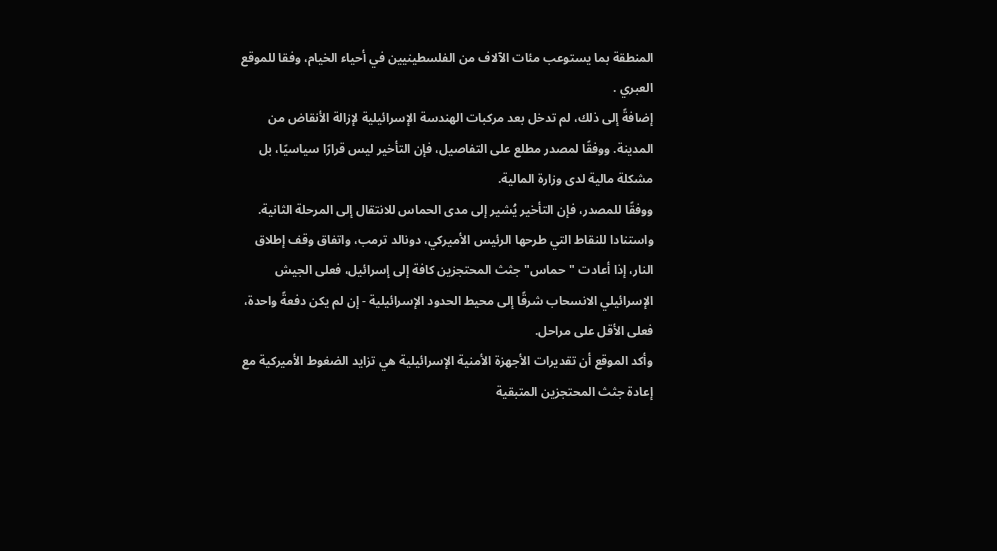المنطقة بما يستوعب مئات الآلاف من الفلسطينيين في أحياء الخيام، وفقا للموقع العبري .
إضافةً إلى ذلك، لم تدخل بعد مركبات الهندسة الإسرائيلية لإزالة الأنقاض من المدينة. ووفقًا لمصدر مطلع على التفاصيل، فإن التأخير ليس قرارًا سياسيًا، بل مشكلة مالية لدى وزارة المالية.
ووفقًا للمصدر، فإن التأخير يُشير إلى مدى الحماس للانتقال إلى المرحلة الثانية.
واستنادا للنقاط التي طرحها الرئيس الأميركي، دونالد ترمب، واتفاق وقف إطلاق النار، إذا أعادت "حماس" جثث المحتجزين كافة إلى إسرائيل، فعلى الجيش الإسرائيلي الانسحاب شرقًا إلى محيط الحدود الإسرائيلية - إن لم يكن دفعةً واحدة، فعلى الأقل على مراحل.
وأكد الموقع أن تقديرات الأجهزة الأمنية الإسرائيلية هي تزايد الضغوط الأميركية مع إعادة جثث المحتجزين المتبقية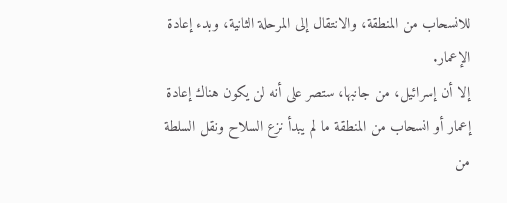للانسحاب من المنطقة، والانتقال إلى المرحلة الثانية، وبدء إعادة الإعمار.
إلا أن إسرائيل، من جانبها، ستصر على أنه لن يكون هناك إعادة إعمار أو انسحاب من المنطقة ما لم يبدأ نزع السلاح ونقل السلطة من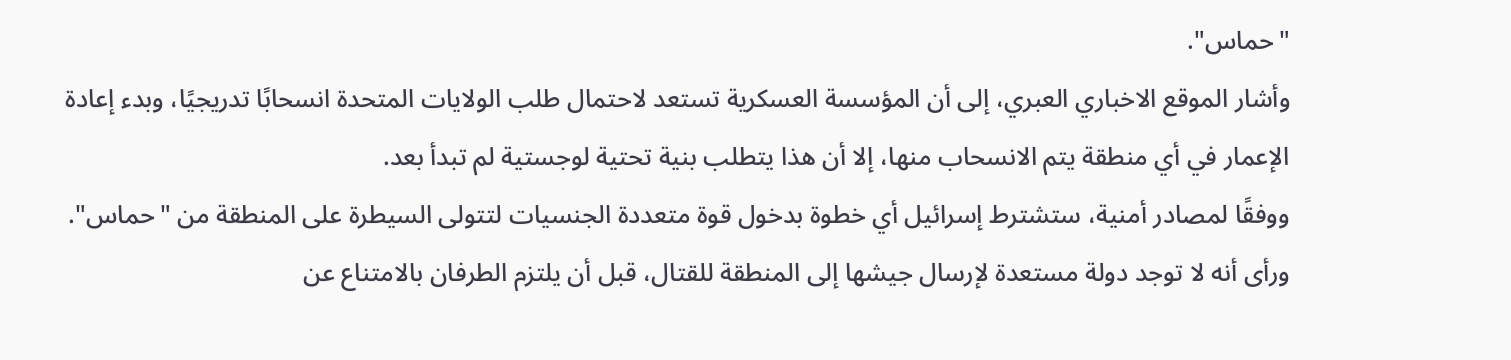"حماس".
وأشار الموقع الاخباري العبري، إلى أن المؤسسة العسكرية تستعد لاحتمال طلب الولايات المتحدة انسحابًا تدريجيًا، وبدء إعادة الإعمار في أي منطقة يتم الانسحاب منها، إلا أن هذا يتطلب بنية تحتية لوجستية لم تبدأ بعد.
ووفقًا لمصادر أمنية، ستشترط إسرائيل أي خطوة بدخول قوة متعددة الجنسيات لتتولى السيطرة على المنطقة من "حماس". ورأى أنه لا توجد دولة مستعدة لإرسال جيشها إلى المنطقة للقتال، قبل أن يلتزم الطرفان بالامتناع عن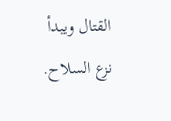القتال ويبدأ نزع السلاح.